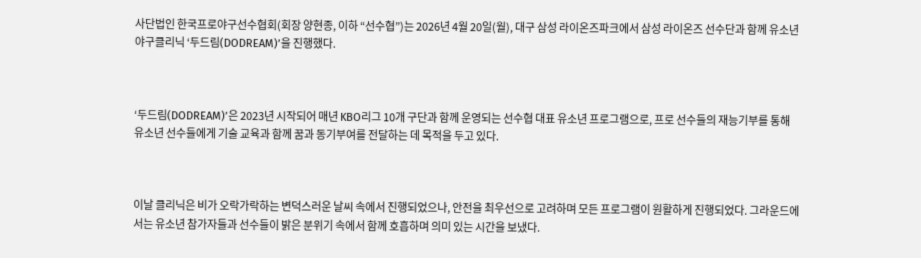사단법인 한국프로야구선수협회(회장 양현종, 이하 “선수협”)는 2026년 4월 20일(월), 대구 삼성 라이온즈파크에서 삼성 라이온즈 선수단과 함께 유소년 야구클리닉 ‘두드림(DODREAM)’을 진행했다.



‘두드림(DODREAM)’은 2023년 시작되어 매년 KBO리그 10개 구단과 함께 운영되는 선수협 대표 유소년 프로그램으로, 프로 선수들의 재능기부를 통해 유소년 선수들에게 기술 교육과 함께 꿈과 동기부여를 전달하는 데 목적을 두고 있다.



이날 클리닉은 비가 오락가락하는 변덕스러운 날씨 속에서 진행되었으나, 안전을 최우선으로 고려하며 모든 프로그램이 원활하게 진행되었다. 그라운드에서는 유소년 참가자들과 선수들이 밝은 분위기 속에서 함께 호흡하며 의미 있는 시간을 보냈다.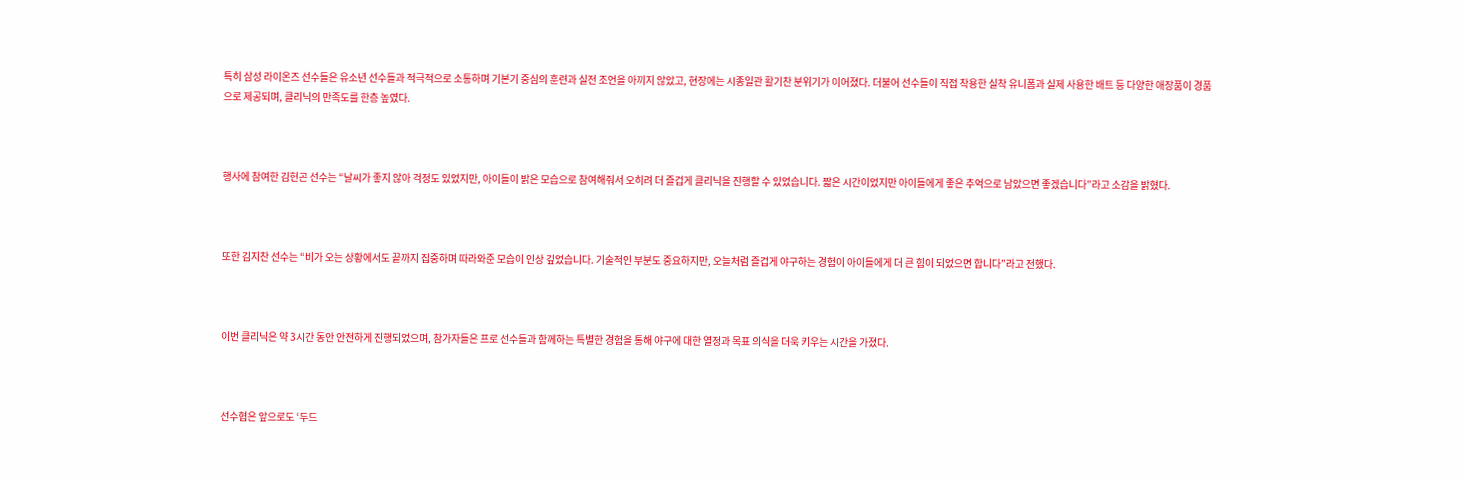특히 삼성 라이온즈 선수들은 유소년 선수들과 적극적으로 소통하며 기본기 중심의 훈련과 실전 조언을 아끼지 않았고, 현장에는 시종일관 활기찬 분위기가 이어졌다. 더불어 선수들이 직접 착용한 실착 유니폼과 실제 사용한 배트 등 다양한 애장품이 경품으로 제공되며, 클리닉의 만족도를 한층 높였다.



행사에 참여한 김헌곤 선수는 “날씨가 좋지 않아 걱정도 있었지만, 아이들이 밝은 모습으로 참여해줘서 오히려 더 즐겁게 클리닉을 진행할 수 있었습니다. 짧은 시간이었지만 아이들에게 좋은 추억으로 남았으면 좋겠습니다”라고 소감을 밝혔다.



또한 김지찬 선수는 “비가 오는 상황에서도 끝까지 집중하며 따라와준 모습이 인상 깊었습니다. 기술적인 부분도 중요하지만, 오늘처럼 즐겁게 야구하는 경험이 아이들에게 더 큰 힘이 되었으면 합니다”라고 전했다.



이번 클리닉은 약 3시간 동안 안전하게 진행되었으며, 참가자들은 프로 선수들과 함께하는 특별한 경험을 통해 야구에 대한 열정과 목표 의식을 더욱 키우는 시간을 가졌다.



선수협은 앞으로도 ‘두드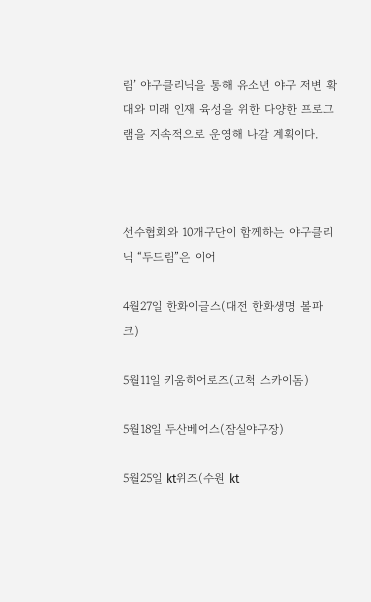림’ 야구클리닉을 통해 유소년 야구 저변 확대와 미래 인재 육성을 위한 다양한 프로그램을 지속적으로 운영해 나갈 계획이다.



선수협회와 10개구단이 함께하는 야구클리닉 “두드림”은 이어

4월27일 한화이글스(대전 한화생명 볼파크)

5월11일 키움히어로즈(고척 스카이돔)

5월18일 두산베어스(잠실야구장)

5월25일 kt위즈(수원 kt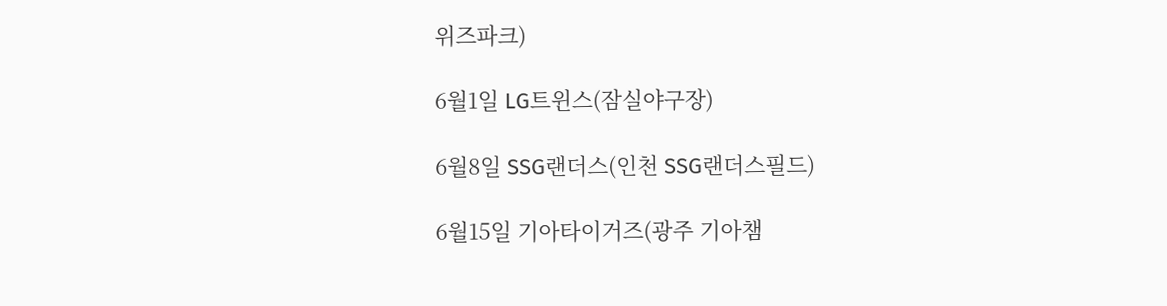위즈파크)

6월1일 LG트윈스(잠실야구장)

6월8일 SSG랜더스(인천 SSG랜더스필드)

6월15일 기아타이거즈(광주 기아챔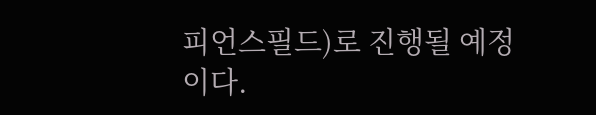피언스필드)로 진행될 예정이다.